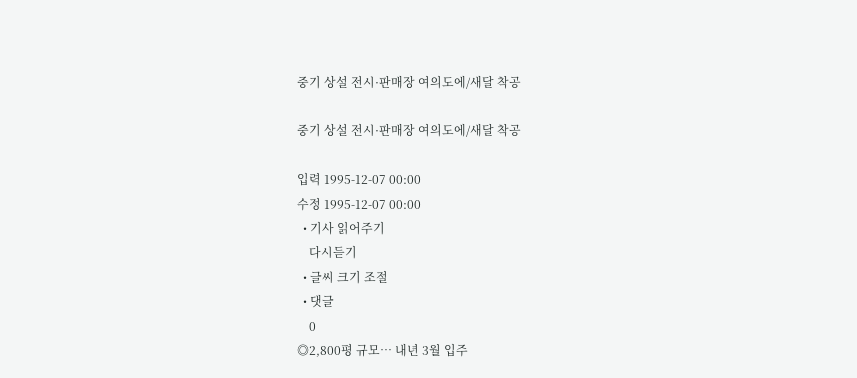중기 상설 전시·판매장 여의도에/새달 착공

중기 상설 전시·판매장 여의도에/새달 착공

입력 1995-12-07 00:00
수정 1995-12-07 00:00
  • 기사 읽어주기
    다시듣기
  • 글씨 크기 조절
  • 댓글
    0
◎2,800평 규모… 내년 3월 입주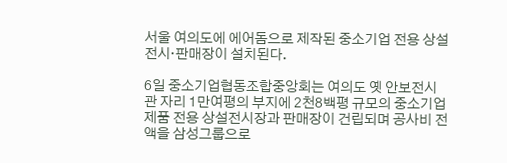서울 여의도에 에어돔으로 제작된 중소기업 전용 상설전시·판매장이 설치된다.

6일 중소기업협동조합중앙회는 여의도 옛 안보전시관 자리 1만여평의 부지에 2천8백평 규모의 중소기업제품 전용 상설전시장과 판매장이 건립되며 공사비 전액을 삼성그룹으로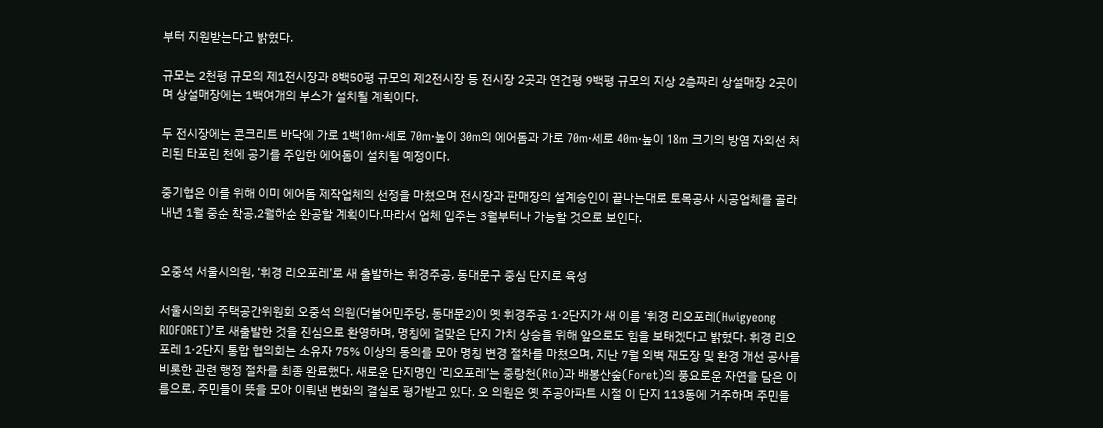부터 지원받는다고 밝혔다.

규모는 2천평 규모의 제1전시장과 8백50평 규모의 제2전시장 등 전시장 2곳과 연건평 9백평 규모의 지상 2층짜리 상설매장 2곳이며 상설매장에는 1백여개의 부스가 설치될 계획이다.

두 전시장에는 콘크리트 바닥에 가로 1백10m·세로 70m·높이 30m의 에어돔과 가로 70m·세로 40m·높이 18m 크기의 방염 자외선 처리된 타포린 천에 공기를 주입한 에어돔이 설치될 예정이다.

중기협은 이를 위해 이미 에어돔 제작업체의 선정을 마쳤으며 전시장과 판매장의 설계승인이 끝나는대로 토목공사 시공업체를 골라 내년 1월 중순 착공,2월하순 완공할 계획이다.따라서 업체 입주는 3월부터나 가능할 것으로 보인다.


오중석 서울시의원, ‘휘경 리오포레’로 새 출발하는 휘경주공, 동대문구 중심 단지로 육성

서울시의회 주택공간위원회 오중석 의원(더불어민주당, 동대문2)이 옛 휘경주공 1·2단지가 새 이름 ‘휘경 리오포레(Hwigyeong RIOFORET)’로 새출발한 것을 진심으로 환영하며, 명칭에 걸맞은 단지 가치 상승을 위해 앞으로도 힘을 보태겠다고 밝혔다. 휘경 리오포레 1·2단지 통합 협의회는 소유자 75% 이상의 동의를 모아 명칭 변경 절차를 마쳤으며, 지난 7월 외벽 재도장 및 환경 개선 공사를 비롯한 관련 행정 절차를 최종 완료했다. 새로운 단지명인 ‘리오포레’는 중랑천(Rio)과 배봉산숲(Foret)의 풍요로운 자연을 담은 이름으로, 주민들이 뜻을 모아 이뤄낸 변화의 결실로 평가받고 있다. 오 의원은 옛 주공아파트 시절 이 단지 113동에 거주하며 주민들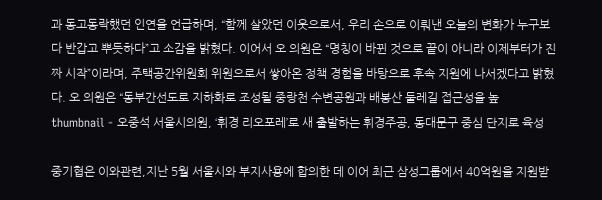과 동고동락했던 인연을 언급하며, “함께 살았던 이웃으로서, 우리 손으로 이뤄낸 오늘의 변화가 누구보다 반갑고 뿌듯하다”고 소감을 밝혔다. 이어서 오 의원은 “명칭이 바뀐 것으로 끝이 아니라 이제부터가 진짜 시작”이라며, 주택공간위원회 위원으로서 쌓아온 정책 경험을 바탕으로 후속 지원에 나서겠다고 밝혔다. 오 의원은 “동부간선도로 지하화로 조성될 중랑천 수변공원과 배봉산 둘레길 접근성을 높
thumbnail - 오중석 서울시의원, ‘휘경 리오포레’로 새 출발하는 휘경주공, 동대문구 중심 단지로 육성

중기협은 이와관련,지난 5월 서울시와 부지사용에 합의한 데 이어 최근 삼성그룹에서 40억원을 지원받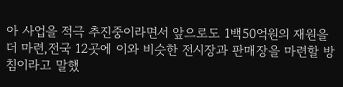아 사업을 적극 추진중이라면서 앞으로도 1백50억원의 재원을 더 마련,전국 12곳에 이와 비슷한 전시장과 판매장을 마련할 방침이라고 말했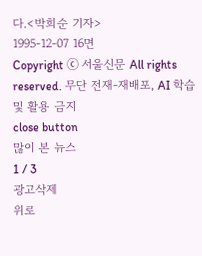다.<박희순 기자>
1995-12-07 16면
Copyright ⓒ 서울신문 All rights reserved. 무단 전재-재배포, AI 학습 및 활용 금지
close button
많이 본 뉴스
1 / 3
광고삭제
위로